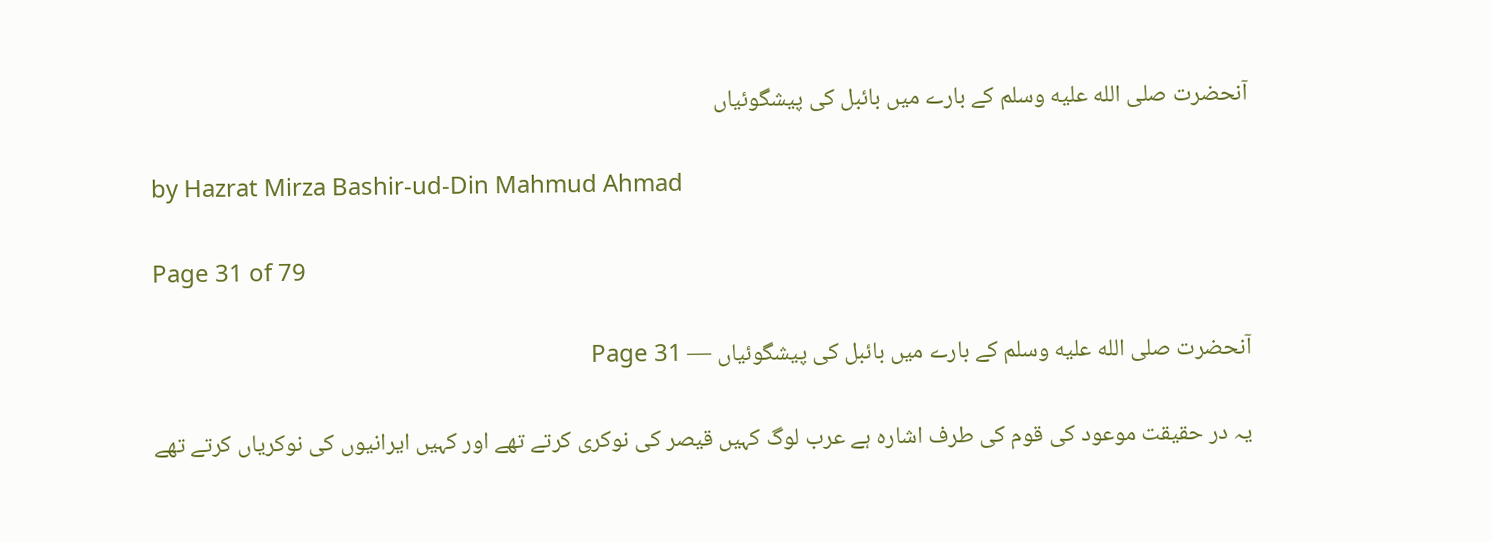آنحضرت صلى الله عليه وسلم کے بارے میں بائبل کی پیشگوئیاں

by Hazrat Mirza Bashir-ud-Din Mahmud Ahmad

Page 31 of 79

آنحضرت صلى الله عليه وسلم کے بارے میں بائبل کی پیشگوئیاں — Page 31

یہ در حقیقت موعود کی قوم کی طرف اشارہ ہے عرب لوگ کہیں قیصر کی نوکری کرتے تھے اور کہیں ایرانیوں کی نوکریاں کرتے تھے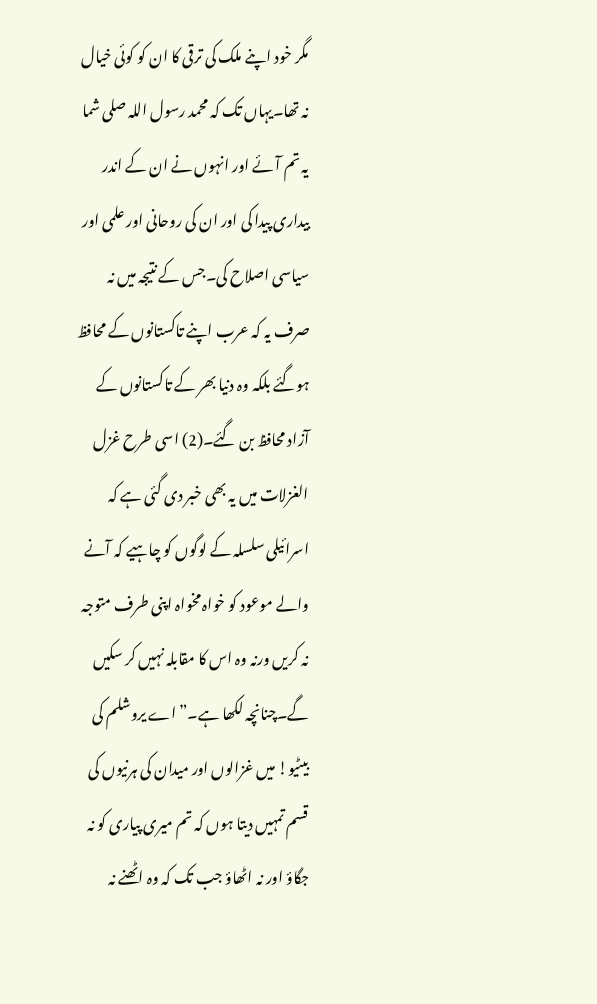مگر خود اپنے ملک کی ترقی کا ان کو کوئی خیال نہ تھا۔یہاں تک کہ محمد رسول اللہ صلی شما یہ تم آئے اور انہوں نے ان کے اندر بیداری پیدا کی اور ان کی روحانی اور علمی اور سیاسی اصلاح کی۔جس کے نتیجہ میں نہ صرف یہ کہ عرب اپنے تاکستانوں کے محافظ ہوگئے بلکہ وہ دنیا بھر کے تاکستانوں کے آزاد محافظ بن گئے۔(2) اسی طرح غزل الغزلات میں یہ بھی خبر دی گئی ہے کہ اسرائیلی سلسلہ کے لوگوں کو چاہیے کہ آنے والے موعود کو خواہ مخواہ اپنی طرف متوجہ نہ کریں ورنہ وہ اس کا مقابلہ نہیں کر سکیں گے۔چنانچہ لکھا ہے۔”اے یروشلم کی بیٹیو! میں غزالوں اور میدان کی ہرنیوں کی قسم تمہیں دیتا ہوں کہ تم میری پیاری کو نہ جگاؤ اور نہ اٹھاؤ جب تک کہ وہ اٹھنے نہ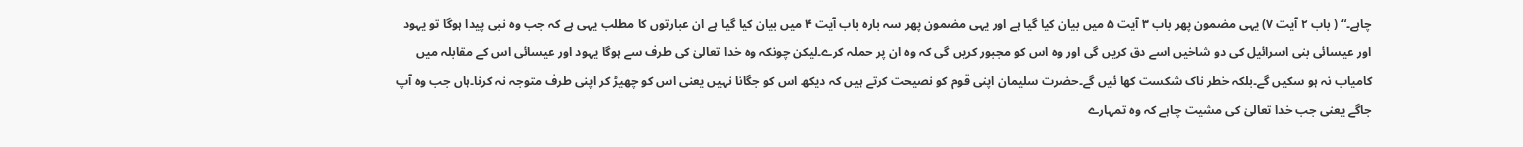چاہے۔“ ( باب ۲ آیت ۷) یہی مضمون پھر باب ۳ آیت ۵ میں بیان کیا گیا ہے اور یہی مضمون پھر سہ بارہ باب آیت ۴ میں بیان کیا گیا ہے ان عبارتوں کا مطلب یہی ہے کہ جب وہ نبی پیدا ہوگا تو یہود اور عیسائی بنی اسرائیل کی دو شاخیں اسے دق کریں گی اور وہ اس کو مجبور کریں گی کہ وہ ان پر حملہ کرے۔لیکن چونکہ وہ خدا تعالیٰ کی طرف سے ہوگا یہود اور عیسائی اس کے مقابلہ میں کامیاب نہ ہو سکیں گے۔بلکہ خطر ناک شکست کھا ئیں گے۔حضرت سلیمان اپنی قوم کو نصیحت کرتے ہیں کہ دیکھ اس کو جگانا نہیں یعنی اس کو چھیڑ کر اپنی طرف متوجہ نہ کرنا۔ہاں جب وہ آپ جاگے یعنی جب خدا تعالیٰ کی مشیت چاہے کہ وہ تمہارے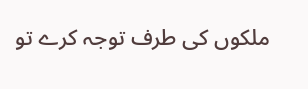ملکوں کی طرف توجہ کرے تو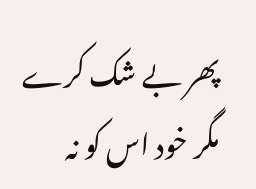پھر بے شک کرے مگر خود اس کو نہ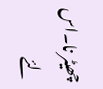چھیٹر نا۔اس لئے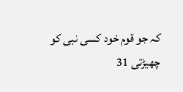کہ جو قوم خود کسی نبی کو چھیڑتی 31